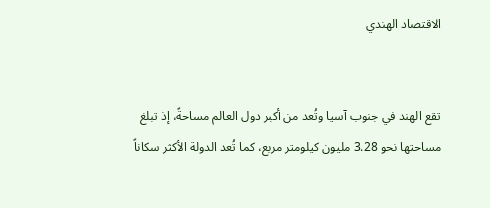الاقتصاد الهندي


تقع الهند في جنوب آسيا وتُعد من أكبر دول العالم مساحةً، إذ تبلغ مساحتها نحو 3.28 مليون كيلومتر مربع، كما تُعد الدولة الأكثر سكاناً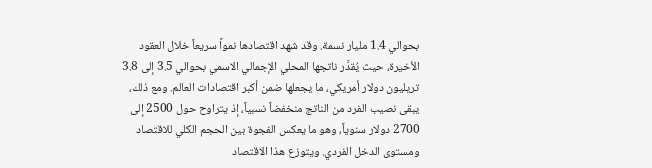بحوالي 1.4 مليار نسمة. وقد شهد اقتصادها نمواً سريعاً خلال العقود الأخيرة، حيث يُقدَّر ناتجها المحلي الإجمالي الاسمي بحوالي 3.5 إلى 3.8 تريليون دولار أمريكي، ما يجعلها ضمن أكبر اقتصادات العالم. ومع ذلك، يبقى نصيب الفرد من الناتج منخفضاً نسبياً، إذ يتراوح حول 2500 إلى 2700 دولار سنوياً، وهو ما يعكس الفجوة بين الحجم الكلي للاقتصاد ومستوى الدخل الفردي. ويتوزع هذا الاقتصاد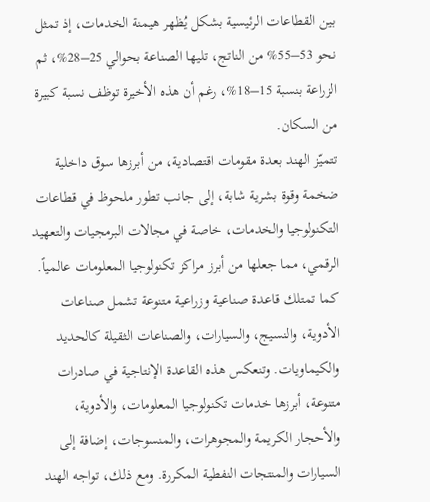بين القطاعات الرئيسية بشكل يُظهر هيمنة الخدمات، إذ تمثل نحو 53–55% من الناتج، تليها الصناعة بحوالي 25–28%، ثم الزراعة بنسبة 15–18%، رغم أن هذه الأخيرة توظف نسبة كبيرة من السكان.
تتميّز الهند بعدة مقومات اقتصادية، من أبرزها سوق داخلية ضخمة وقوة بشرية شابة، إلى جانب تطور ملحوظ في قطاعات التكنولوجيا والخدمات، خاصة في مجالات البرمجيات والتعهيد الرقمي، مما جعلها من أبرز مراكز تكنولوجيا المعلومات عالمياً. كما تمتلك قاعدة صناعية وزراعية متنوعة تشمل صناعات الأدوية، والنسيج، والسيارات، والصناعات الثقيلة كالحديد والكيماويات. وتنعكس هذه القاعدة الإنتاجية في صادرات متنوعة، أبرزها خدمات تكنولوجيا المعلومات، والأدوية، والأحجار الكريمة والمجوهرات، والمنسوجات، إضافة إلى السيارات والمنتجات النفطية المكررة. ومع ذلك، تواجه الهند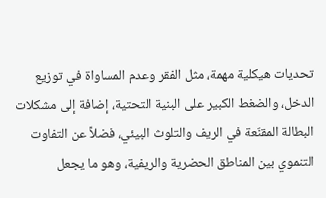تحديات هيكلية مهمة، مثل الفقر وعدم المساواة في توزيع الدخل، والضغط الكبير على البنية التحتية، إضافة إلى مشكلات البطالة المقنّعة في الريف والتلوث البيئي، فضلاً عن التفاوت التنموي بين المناطق الحضرية والريفية، وهو ما يجعل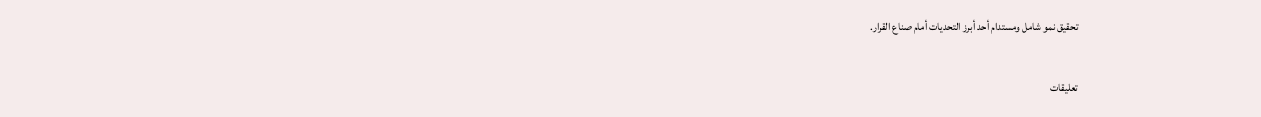تحقيق نمو شامل ومستدام أحد أبرز التحديات أمام صناع القرار.

تعليقات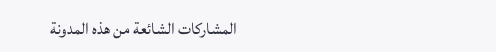المشاركات الشائعة من هذه المدونة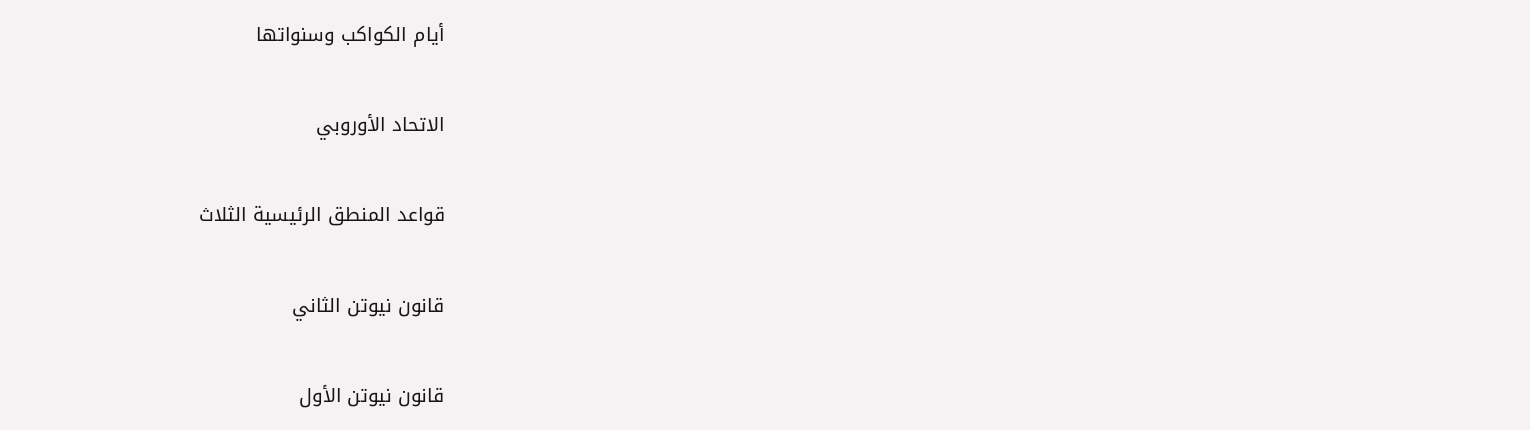أيام الكواكب وسنواتها

الاتحاد الأوروبي

قواعد المنطق الرئيسية الثلاث

قانون نيوتن الثاني

قانون نيوتن الأول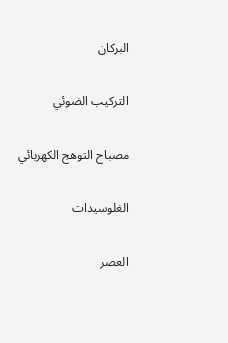البركان

التركيب الضوئي

مصباح التوهج الكهربائي

الغلوسيدات

العصر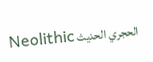الحجري الحديث Neolithic